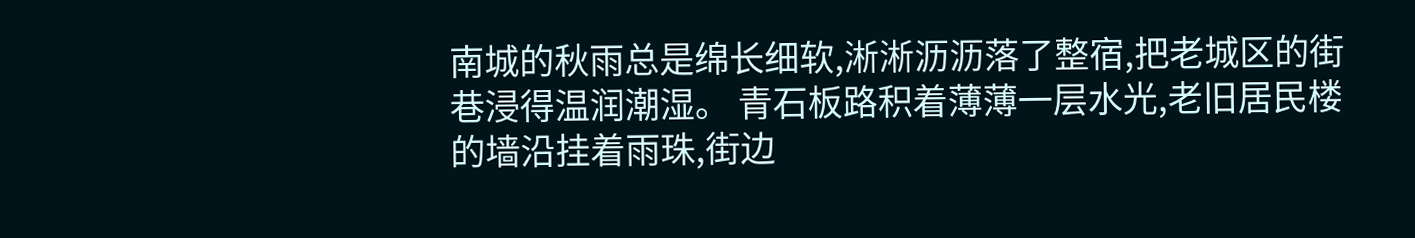南城的秋雨总是绵长细软,淅淅沥沥落了整宿,把老城区的街巷浸得温润潮湿。 青石板路积着薄薄一层水光,老旧居民楼的墙沿挂着雨珠,街边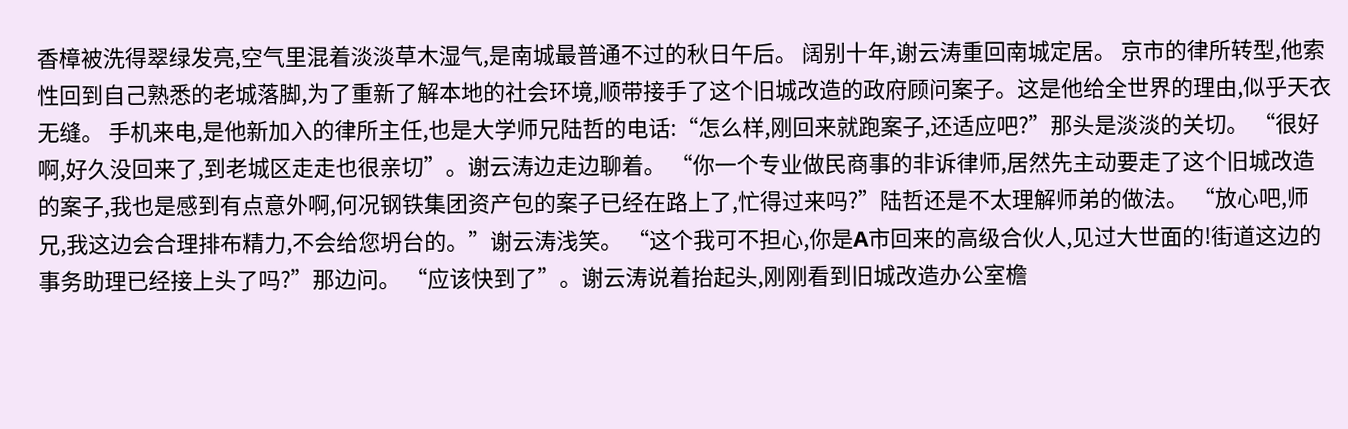香樟被洗得翠绿发亮,空气里混着淡淡草木湿气,是南城最普通不过的秋日午后。 阔别十年,谢云涛重回南城定居。 京市的律所转型,他索性回到自己熟悉的老城落脚,为了重新了解本地的社会环境,顺带接手了这个旧城改造的政府顾问案子。这是他给全世界的理由,似乎天衣无缝。 手机来电,是他新加入的律所主任,也是大学师兄陆哲的电话:“怎么样,刚回来就跑案子,还适应吧?”那头是淡淡的关切。 “很好啊,好久没回来了,到老城区走走也很亲切”。谢云涛边走边聊着。 “你一个专业做民商事的非诉律师,居然先主动要走了这个旧城改造的案子,我也是感到有点意外啊,何况钢铁集团资产包的案子已经在路上了,忙得过来吗?”陆哲还是不太理解师弟的做法。 “放心吧,师兄,我这边会合理排布精力,不会给您坍台的。”谢云涛浅笑。 “这个我可不担心,你是A市回来的高级合伙人,见过大世面的!街道这边的事务助理已经接上头了吗?”那边问。 “应该快到了”。谢云涛说着抬起头,刚刚看到旧城改造办公室檐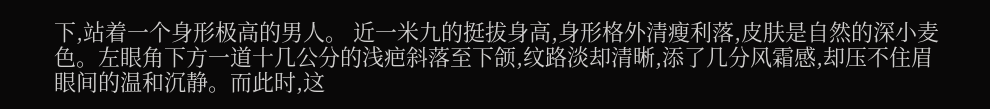下,站着一个身形极高的男人。 近一米九的挺拔身高,身形格外清瘦利落,皮肤是自然的深小麦色。左眼角下方一道十几公分的浅疤斜落至下颌,纹路淡却清晰,添了几分风霜感,却压不住眉眼间的温和沉静。而此时,这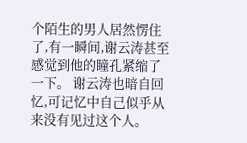个陌生的男人居然愣住了,有一瞬间,谢云涛甚至感觉到他的瞳孔紧缩了一下。 谢云涛也暗自回忆,可记忆中自己似乎从来没有见过这个人。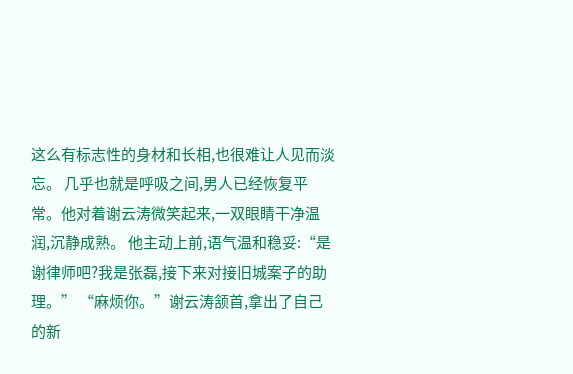这么有标志性的身材和长相,也很难让人见而淡忘。 几乎也就是呼吸之间,男人已经恢复平常。他对着谢云涛微笑起来,一双眼睛干净温润,沉静成熟。 他主动上前,语气温和稳妥:“是谢律师吧?我是张磊,接下来对接旧城案子的助理。” “麻烦你。”谢云涛颔首,拿出了自己的新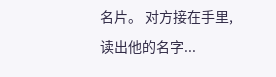名片。 对方接在手里,读出他的名字...